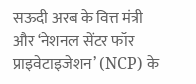सऊदी अरब के वित्त मंत्री और ‘नेशनल सेंटर फॉर प्राइवेटाइजेशन’ (NCP) के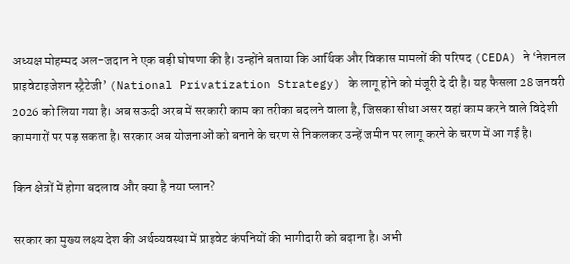अध्यक्ष मोहम्मद अल-जदान ने एक बड़ी घोषणा की है। उन्होंने बताया कि आर्थिक और विकास मामलों की परिषद (CEDA) ने ‘नेशनल प्राइवेटाइजेशन स्ट्रैटेजी’ (National Privatization Strategy) के लागू होने को मंजूरी दे दी है। यह फैसला 28 जनवरी 2026 को लिया गया है। अब सऊदी अरब में सरकारी काम का तरीका बदलने वाला है, जिसका सीधा असर वहां काम करने वाले विदेशी कामगारों पर पड़ सकता है। सरकार अब योजनाओं को बनाने के चरण से निकलकर उन्हें जमीन पर लागू करने के चरण में आ गई है।

किन क्षेत्रों में होगा बदलाव और क्या है नया प्लान?

सरकार का मुख्य लक्ष्य देश की अर्थव्यवस्था में प्राइवेट कंपनियों की भागीदारी को बढ़ाना है। अभी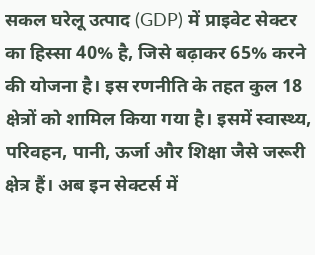सकल घरेलू उत्पाद (GDP) में प्राइवेट सेक्टर का हिस्सा 40% है, जिसे बढ़ाकर 65% करने की योजना है। इस रणनीति के तहत कुल 18 क्षेत्रों को शामिल किया गया है। इसमें स्वास्थ्य, परिवहन, पानी, ऊर्जा और शिक्षा जैसे जरूरी क्षेत्र हैं। अब इन सेक्टर्स में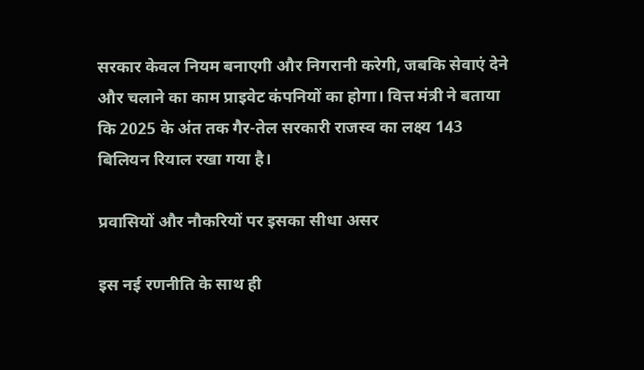सरकार केवल नियम बनाएगी और निगरानी करेगी, जबकि सेवाएं देने और चलाने का काम प्राइवेट कंपनियों का होगा। वित्त मंत्री ने बताया कि 2025 के अंत तक गैर-तेल सरकारी राजस्व का लक्ष्य 143 बिलियन रियाल रखा गया है।

प्रवासियों और नौकरियों पर इसका सीधा असर

इस नई रणनीति के साथ ही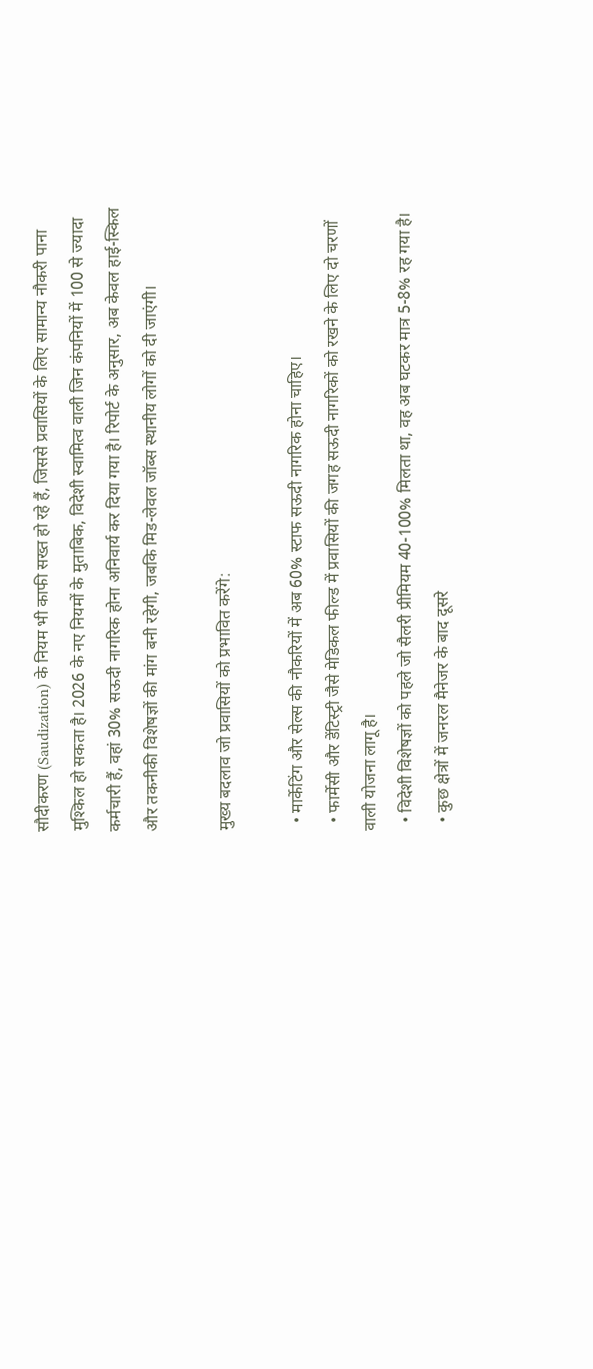सौदीकरण (Saudization) के नियम भी काफी सख्त हो रहे हैं, जिससे प्रवासियों के लिए सामान्य नौकरी पाना मुश्किल हो सकता है। 2026 के नए नियमों के मुताबिक, विदेशी स्वामित्व वाली जिन कंपनियों में 100 से ज्यादा कर्मचारी हैं, वहां 30% सऊदी नागरिक होना अनिवार्य कर दिया गया है। रिपोर्ट के अनुसार, अब केवल हाई-स्किल और तकनीकी विशेषज्ञों की मांग बनी रहेगी, जबकि मिड-लेवल जॉब्स स्थानीय लोगों को दी जाएंगी।

मुख्य बदलाव जो प्रवासियों को प्रभावित करेंगे:

  • मार्केटिंग और सेल्स की नौकरियों में अब 60% स्टाफ सऊदी नागरिक होना चाहिए।
  • फार्मेसी और डेंटिस्ट्री जैसे मेडिकल फील्ड में प्रवासियों की जगह सऊदी नागरिकों को रखने के लिए दो चरणों वाली योजना लागू है।
  • विदेशी विशेषज्ञों को पहले जो सैलरी प्रीमियम 40-100% मिलता था, वह अब घटकर मात्र 5-8% रह गया है।
  • कुछ क्षेत्रों में जनरल मैनेजर के बाद दूसरे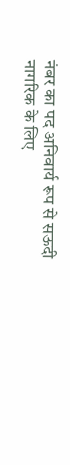नंबर का पद अनिवार्य रूप से सऊदी नागरिक के लिए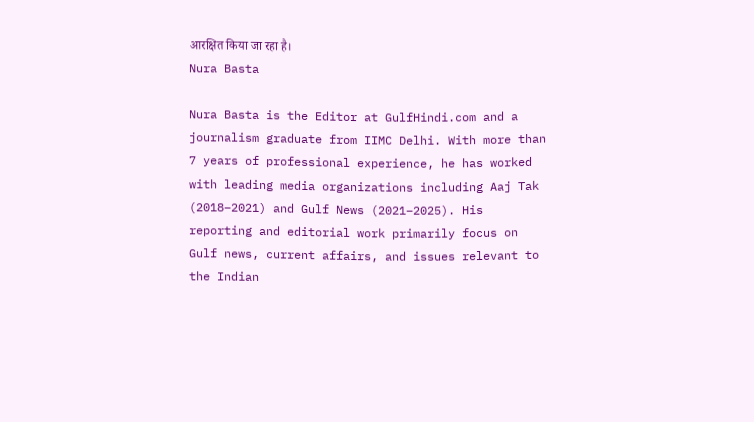आरक्षित किया जा रहा है।
Nura Basta

Nura Basta is the Editor at GulfHindi.com and a journalism graduate from IIMC Delhi. With more than 7 years of professional experience, he has worked with leading media organizations including Aaj Tak (2018–2021) and Gulf News (2021–2025). His reporting and editorial work primarily focus on Gulf news, current affairs, and issues relevant to the Indian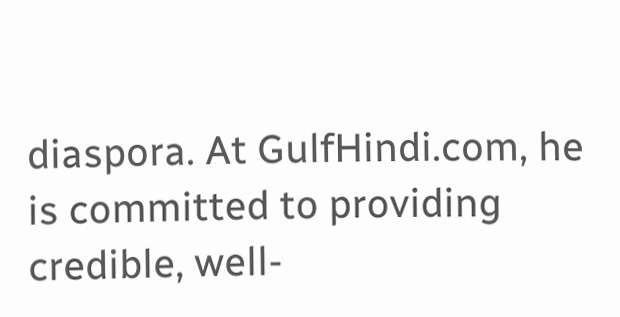diaspora. At GulfHindi.com, he is committed to providing credible, well-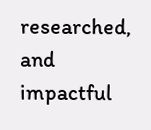researched, and impactful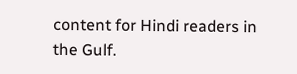content for Hindi readers in the Gulf.